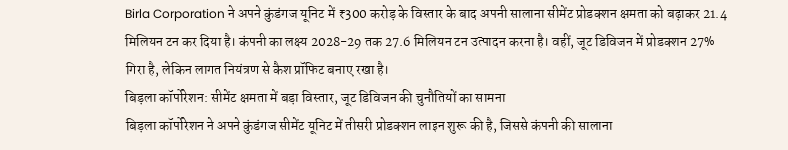Birla Corporation ने अपने कुंडंगज यूनिट में ₹300 करोड़ के विस्तार के बाद अपनी सालाना सीमेंट प्रोडक्शन क्षमता को बढ़ाकर 21.4 मिलियन टन कर दिया है। कंपनी का लक्ष्य 2028-29 तक 27.6 मिलियन टन उत्पादन करना है। वहीं, जूट डिविजन में प्रोडक्शन 27% गिरा है, लेकिन लागत नियंत्रण से कैश प्रॉफिट बनाए रखा है।
बिड़ला कॉर्पोरेशन: सीमेंट क्षमता में बड़ा विस्तार, जूट डिविजन की चुनौतियों का सामना
बिड़ला कॉर्पोरेशन ने अपने कुंडंगज सीमेंट यूनिट में तीसरी प्रोडक्शन लाइन शुरू की है, जिससे कंपनी की सालाना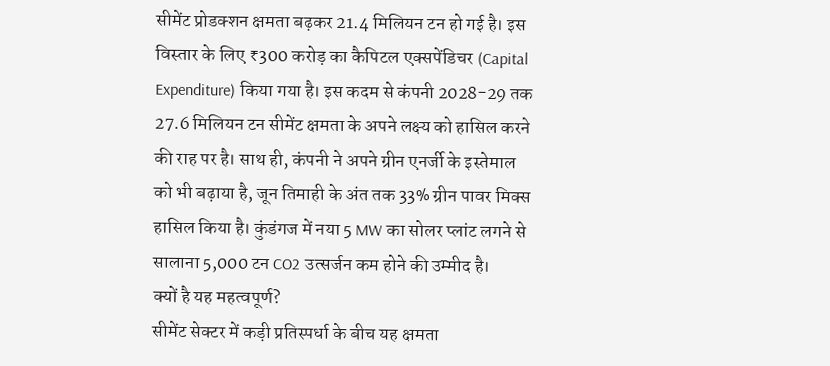सीमेंट प्रोडक्शन क्षमता बढ़कर 21.4 मिलियन टन हो गई है। इस विस्तार के लिए ₹300 करोड़ का कैपिटल एक्सपेंडिचर (Capital Expenditure) किया गया है। इस कदम से कंपनी 2028-29 तक 27.6 मिलियन टन सीमेंट क्षमता के अपने लक्ष्य को हासिल करने की राह पर है। साथ ही, कंपनी ने अपने ग्रीन एनर्जी के इस्तेमाल को भी बढ़ाया है, जून तिमाही के अंत तक 33% ग्रीन पावर मिक्स हासिल किया है। कुंडंगज में नया 5 MW का सोलर प्लांट लगने से सालाना 5,000 टन CO2 उत्सर्जन कम होने की उम्मीद है।
क्यों है यह महत्वपूर्ण?
सीमेंट सेक्टर में कड़ी प्रतिस्पर्धा के बीच यह क्षमता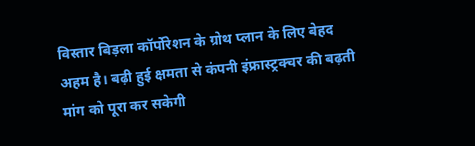विस्तार बिड़ला कॉर्पोरेशन के ग्रोथ प्लान के लिए बेहद अहम है। बढ़ी हुई क्षमता से कंपनी इंफ्रास्ट्रक्चर की बढ़ती मांग को पूरा कर सकेगी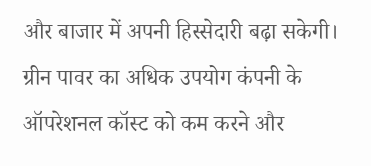और बाजार में अपनी हिस्सेदारी बढ़ा सकेगी। ग्रीन पावर का अधिक उपयोग कंपनी के ऑपरेशनल कॉस्ट को कम करने और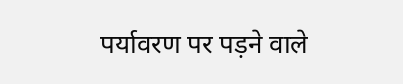पर्यावरण पर पड़ने वाले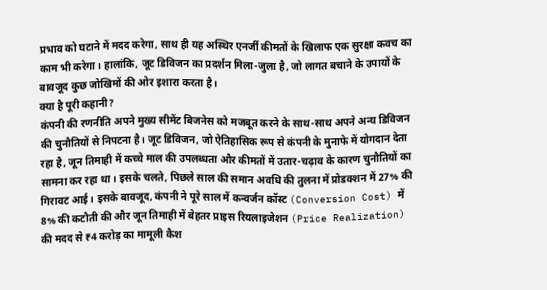प्रभाव को घटाने में मदद करेगा, साथ ही यह अस्थिर एनर्जी कीमतों के खिलाफ एक सुरक्षा कवच का काम भी करेगा। हालांकि, जूट डिविजन का प्रदर्शन मिला-जुला है, जो लागत बचाने के उपायों के बावजूद कुछ जोखिमों की ओर इशारा करता है।
क्या है पूरी कहानी?
कंपनी की रणनीति अपने मुख्य सीमेंट बिजनेस को मजबूत करने के साथ-साथ अपने अन्य डिविजन की चुनौतियों से निपटना है। जूट डिविजन, जो ऐतिहासिक रूप से कंपनी के मुनाफे में योगदान देता रहा है, जून तिमाही में कच्चे माल की उपलब्धता और कीमतों में उतार-चढ़ाव के कारण चुनौतियों का सामना कर रहा था। इसके चलते, पिछले साल की समान अवधि की तुलना में प्रोडक्शन में 27% की गिरावट आई। इसके बावजूद, कंपनी ने पूरे साल में कन्वर्जन कॉस्ट (Conversion Cost) में 8% की कटौती की और जून तिमाही में बेहतर प्राइस रियलाइजेशन (Price Realization) की मदद से ₹4 करोड़ का मामूली कैश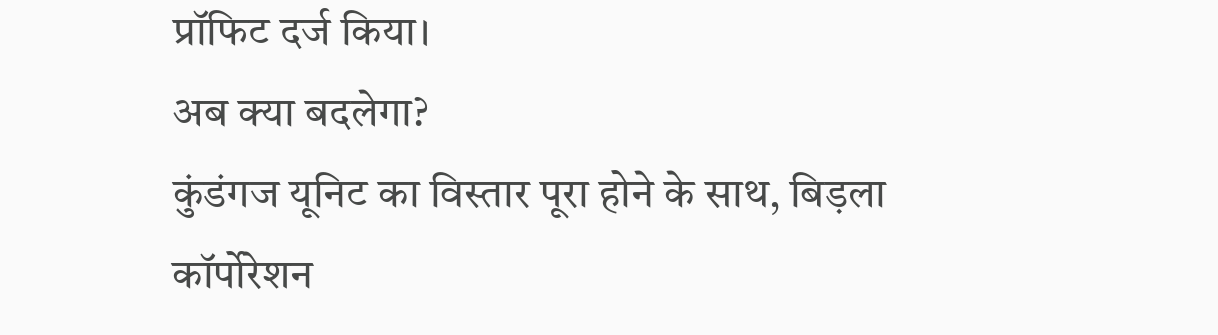प्रॉफिट दर्ज किया।
अब क्या बदलेगा?
कुंडंगज यूनिट का विस्तार पूरा होने के साथ, बिड़ला कॉर्पोरेशन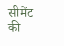सीमेंट की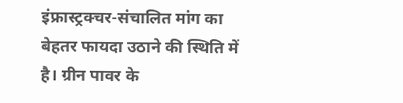इंफ्रास्ट्रक्चर-संचालित मांग का बेहतर फायदा उठाने की स्थिति में है। ग्रीन पावर के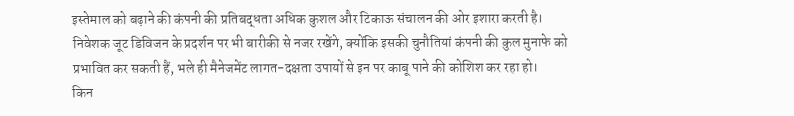इस्तेमाल को बढ़ाने की कंपनी की प्रतिबद्धता अधिक कुशल और टिकाऊ संचालन की ओर इशारा करती है। निवेशक जूट डिविजन के प्रदर्शन पर भी बारीकी से नजर रखेंगे, क्योंकि इसकी चुनौतियां कंपनी की कुल मुनाफे को प्रभावित कर सकती हैं, भले ही मैनेजमेंट लागत-दक्षता उपायों से इन पर काबू पाने की कोशिश कर रहा हो।
किन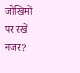जोखिमों पर रखें नजर?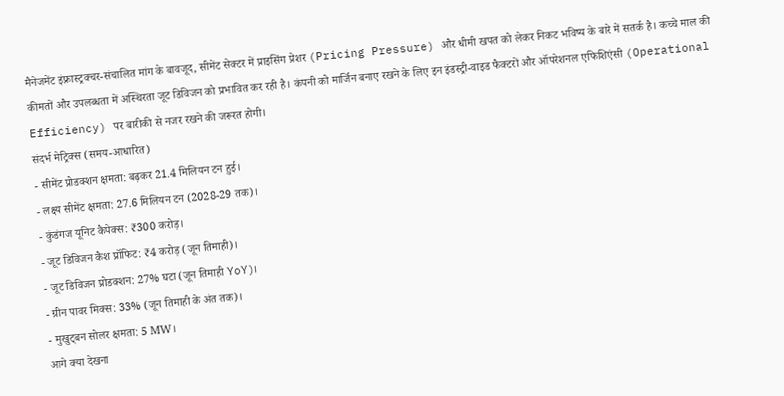मैनेजमेंट इंफ्रास्ट्रक्चर-संचालित मांग के बावजूद, सीमेंट सेक्टर में प्राइसिंग प्रेशर (Pricing Pressure) और धीमी खपत को लेकर निकट भविष्य के बारे में सतर्क है। कच्चे माल की कीमतों और उपलब्धता में अस्थिरता जूट डिविजन को प्रभावित कर रही है। कंपनी को मार्जिन बनाए रखने के लिए इन इंडस्ट्री-वाइड फैक्टरों और ऑपरेशनल एफिशिएंसी (Operational Efficiency) पर बारीकी से नजर रखने की जरूरत होगी।
संदर्भ मेट्रिक्स (समय-आधारित)
- सीमेंट प्रोडक्शन क्षमता: बढ़कर 21.4 मिलियन टन हुई।
- लक्ष्य सीमेंट क्षमता: 27.6 मिलियन टन (2028-29 तक)।
- कुंडंगज यूनिट कैपेक्स: ₹300 करोड़।
- जूट डिविजन कैश प्रॉफिट: ₹4 करोड़ (जून तिमाही)।
- जूट डिविजन प्रोडक्शन: 27% घटा (जून तिमाही YoY)।
- ग्रीन पावर मिक्स: 33% (जून तिमाही के अंत तक)।
- मुखुट्बन सोलर क्षमता: 5 MW।
आगे क्या देखना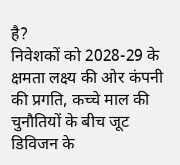है?
निवेशकों को 2028-29 के क्षमता लक्ष्य की ओर कंपनी की प्रगति, कच्चे माल की चुनौतियों के बीच जूट डिविजन के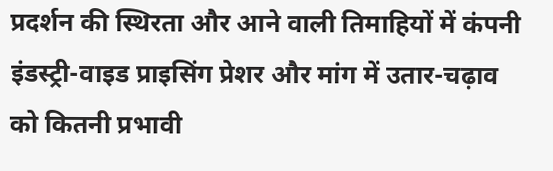प्रदर्शन की स्थिरता और आने वाली तिमाहियों में कंपनी इंडस्ट्री-वाइड प्राइसिंग प्रेशर और मांग में उतार-चढ़ाव को कितनी प्रभावी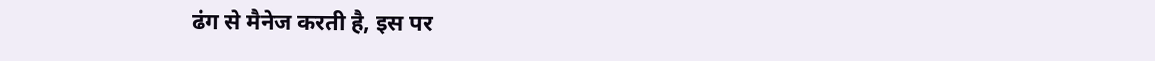ढंग से मैनेज करती है, इस पर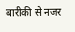बारीकी से नजर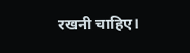रखनी चाहिए।